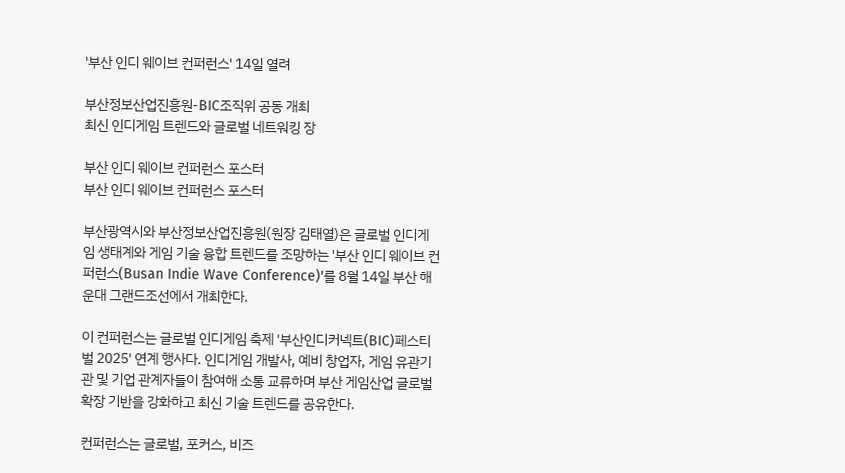'부산 인디 웨이브 컨퍼런스' 14일 열려

부산정보산업진흥원-BIC조직위 공동 개최
최신 인디게임 트렌드와 글로벌 네트워킹 장

부산 인디 웨이브 컨퍼런스 포스터
부산 인디 웨이브 컨퍼런스 포스터

부산광역시와 부산정보산업진흥원(원장 김태열)은 글로벌 인디게임 생태계와 게임 기술 융합 트렌드를 조망하는 '부산 인디 웨이브 컨퍼런스(Busan Indie Wave Conference)'를 8월 14일 부산 해운대 그랜드조선에서 개최한다.

이 컨퍼런스는 글로벌 인디게임 축제 '부산인디커넥트(BIC)페스티벌 2025' 연계 행사다. 인디게임 개발사, 예비 창업자, 게임 유관기관 및 기업 관계자들이 참여해 소통 교류하며 부산 게임산업 글로벌 확장 기반을 강화하고 최신 기술 트렌드를 공유한다.

컨퍼런스는 글로벌, 포커스, 비즈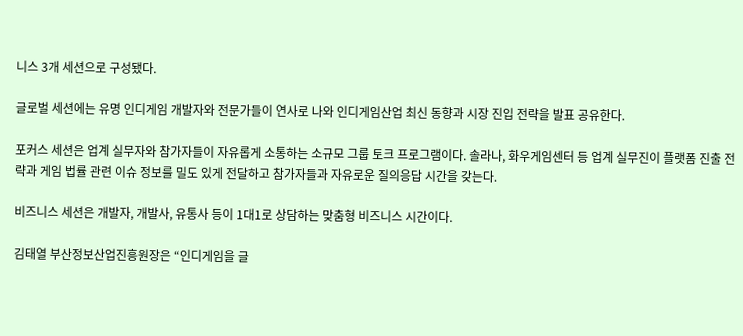니스 3개 세션으로 구성됐다.

글로벌 세션에는 유명 인디게임 개발자와 전문가들이 연사로 나와 인디게임산업 최신 동향과 시장 진입 전략을 발표 공유한다.

포커스 세션은 업계 실무자와 참가자들이 자유롭게 소통하는 소규모 그룹 토크 프로그램이다. 솔라나, 화우게임센터 등 업계 실무진이 플랫폼 진출 전략과 게임 법률 관련 이슈 정보를 밀도 있게 전달하고 참가자들과 자유로운 질의응답 시간을 갖는다.

비즈니스 세션은 개발자, 개발사, 유통사 등이 1대1로 상담하는 맞춤형 비즈니스 시간이다.

김태열 부산정보산업진흥원장은 “인디게임을 글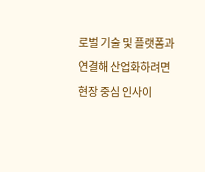로벌 기술 및 플랫폼과 연결해 산업화하려면 현장 중심 인사이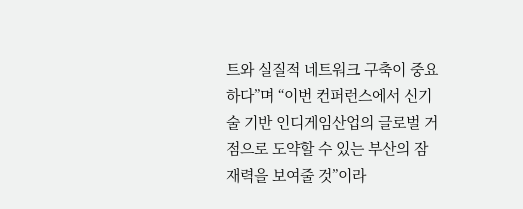트와 실질적 네트워크 구축이 중요하다”며 “이번 컨퍼런스에서 신기술 기반 인디게임산업의 글로벌 거점으로 도약할 수 있는 부산의 잠재력을 보여줄 것”이라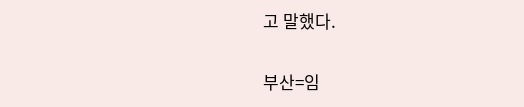고 말했다.

부산=임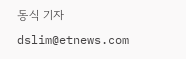동식 기자 dslim@etnews.com